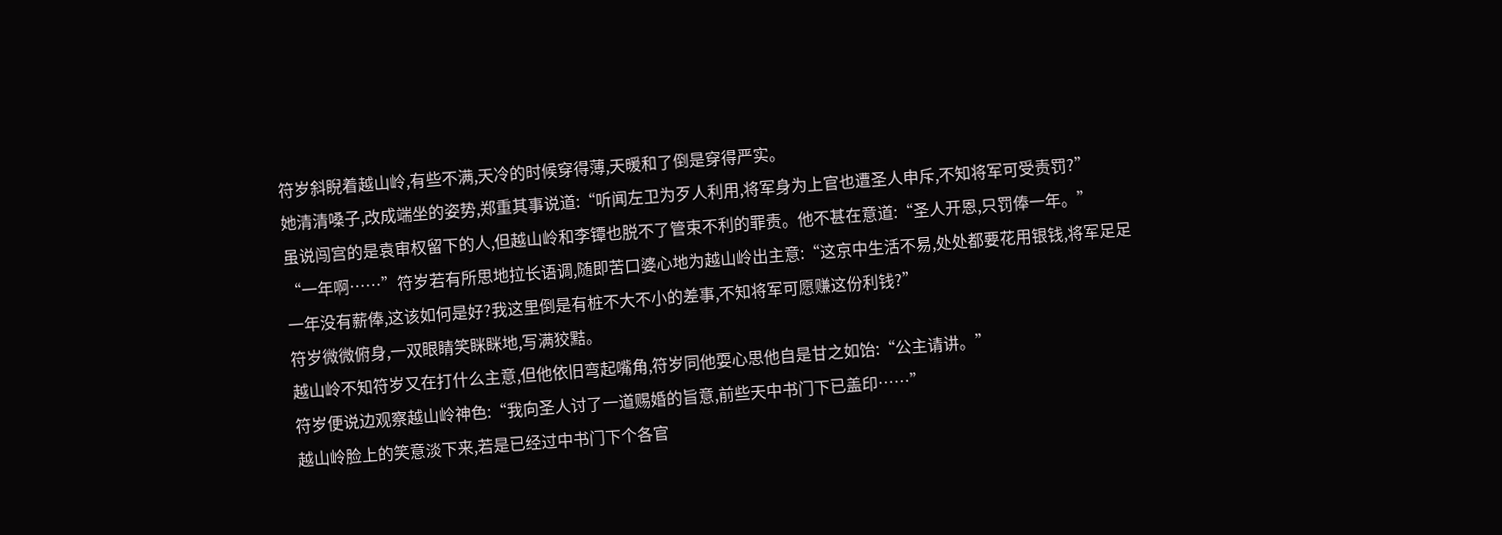符岁斜睨着越山岭,有些不满,天冷的时候穿得薄,天暖和了倒是穿得严实。
她清清嗓子,改成端坐的姿势,郑重其事说道:“听闻左卫为歹人利用,将军身为上官也遭圣人申斥,不知将军可受责罚?”
虽说闯宫的是袁审权留下的人,但越山岭和李镡也脱不了管束不利的罪责。他不甚在意道:“圣人开恩,只罚俸一年。”
“一年啊……”符岁若有所思地拉长语调,随即苦口婆心地为越山岭出主意:“这京中生活不易,处处都要花用银钱,将军足足一年没有薪俸,这该如何是好?我这里倒是有桩不大不小的差事,不知将军可愿赚这份利钱?”
符岁微微俯身,一双眼睛笑眯眯地,写满狡黠。
越山岭不知符岁又在打什么主意,但他依旧弯起嘴角,符岁同他耍心思他自是甘之如饴:“公主请讲。”
符岁便说边观察越山岭神色:“我向圣人讨了一道赐婚的旨意,前些天中书门下已盖印……”
越山岭脸上的笑意淡下来,若是已经过中书门下个各官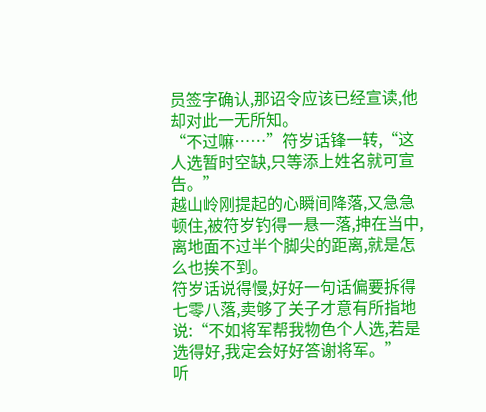员签字确认,那诏令应该已经宣读,他却对此一无所知。
“不过嘛……”符岁话锋一转,“这人选暂时空缺,只等添上姓名就可宣告。”
越山岭刚提起的心瞬间降落,又急急顿住,被符岁钓得一悬一落,抻在当中,离地面不过半个脚尖的距离,就是怎么也挨不到。
符岁话说得慢,好好一句话偏要拆得七零八落,卖够了关子才意有所指地说:“不如将军帮我物色个人选,若是选得好,我定会好好答谢将军。”
听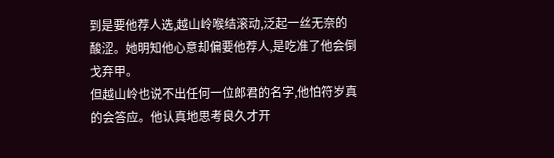到是要他荐人选,越山岭喉结滚动,泛起一丝无奈的酸涩。她明知他心意却偏要他荐人,是吃准了他会倒戈弃甲。
但越山岭也说不出任何一位郎君的名字,他怕符岁真的会答应。他认真地思考良久才开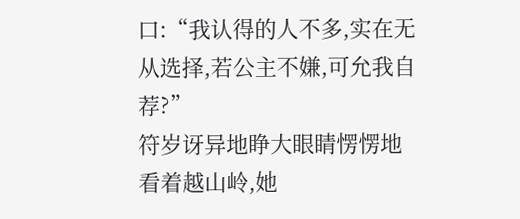口:“我认得的人不多,实在无从选择,若公主不嫌,可允我自荐?”
符岁讶异地睁大眼睛愣愣地看着越山岭,她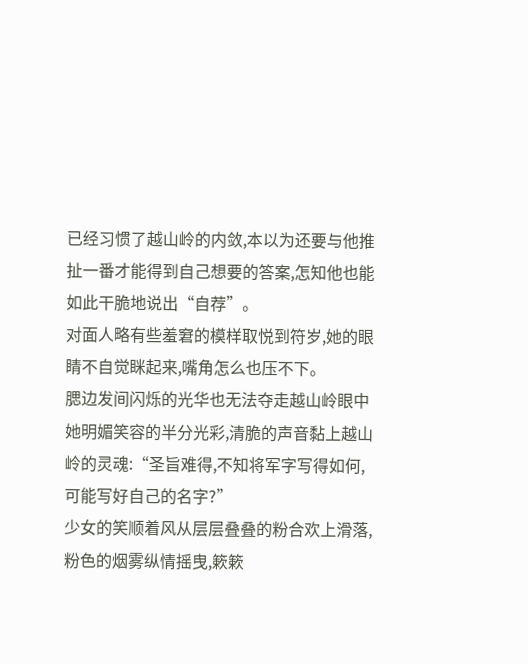已经习惯了越山岭的内敛,本以为还要与他推扯一番才能得到自己想要的答案,怎知他也能如此干脆地说出“自荐”。
对面人略有些羞窘的模样取悦到符岁,她的眼睛不自觉眯起来,嘴角怎么也压不下。
腮边发间闪烁的光华也无法夺走越山岭眼中她明媚笑容的半分光彩,清脆的声音黏上越山岭的灵魂:“圣旨难得,不知将军字写得如何,可能写好自己的名字?”
少女的笑顺着风从层层叠叠的粉合欢上滑落,粉色的烟雾纵情摇曳,簌簌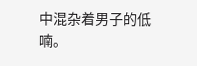中混杂着男子的低喃。